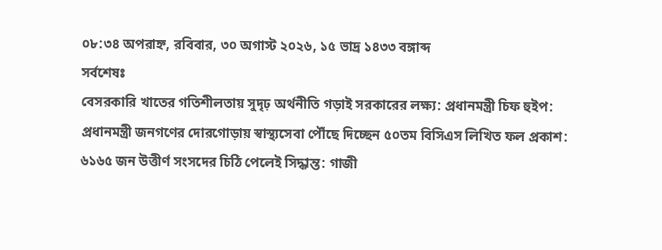০৮:৩৪ অপরাহ্ন, রবিবার, ৩০ অগাস্ট ২০২৬, ১৫ ভাদ্র ১৪৩৩ বঙ্গাব্দ
সর্বশেষঃ
বেসরকারি খাতের গতিশীলতায় সুদৃঢ় অর্থনীতি গড়াই সরকারের লক্ষ্য: প্রধানমন্ত্রী চিফ হুইপ: প্রধানমন্ত্রী জনগণের দোরগোড়ায় স্বাস্থ্যসেবা পৌঁছে দিচ্ছেন ৫০তম বিসিএস লিখিত ফল প্রকাশ: ৬১৬৫ জন উত্তীর্ণ সংসদের চিঠি পেলেই সিদ্ধান্ত: গাজী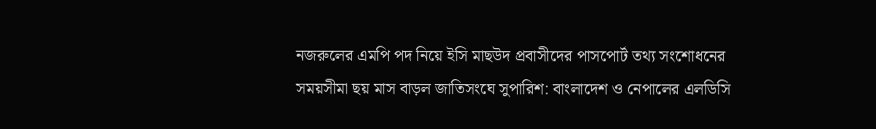নজরুলের এমপি পদ নিয়ে ইসি মাছউদ প্রবাসীদের পাসপোর্ট তথ্য সংশোধনের সময়সীমা ছয় মাস বাড়ল জাতিসংঘে সুপারিশ: বাংলাদেশ ও নেপালের এলডিসি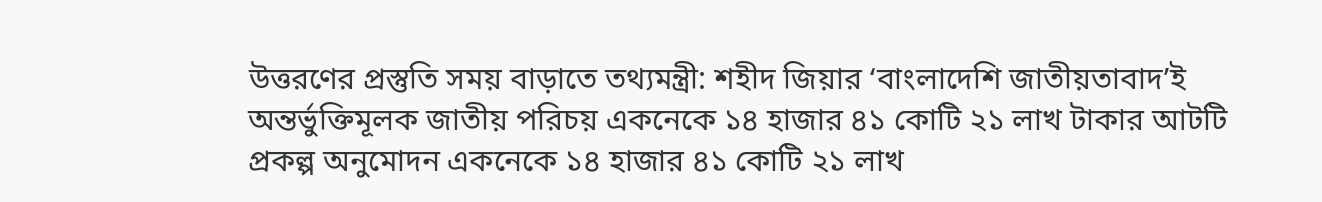উত্তরণের প্রস্তুতি সময় বাড়াতে তথ্যমন্ত্রী: শহীদ জিয়ার ‘বাংলাদেশি জাতীয়তাবাদ’ই অন্তর্ভুক্তিমূলক জাতীয় পরিচয় একনেকে ১৪ হাজার ৪১ কোটি ২১ লাখ টাকার আটটি প্রকল্প অনুমোদন একনেকে ১৪ হাজার ৪১ কোটি ২১ লাখ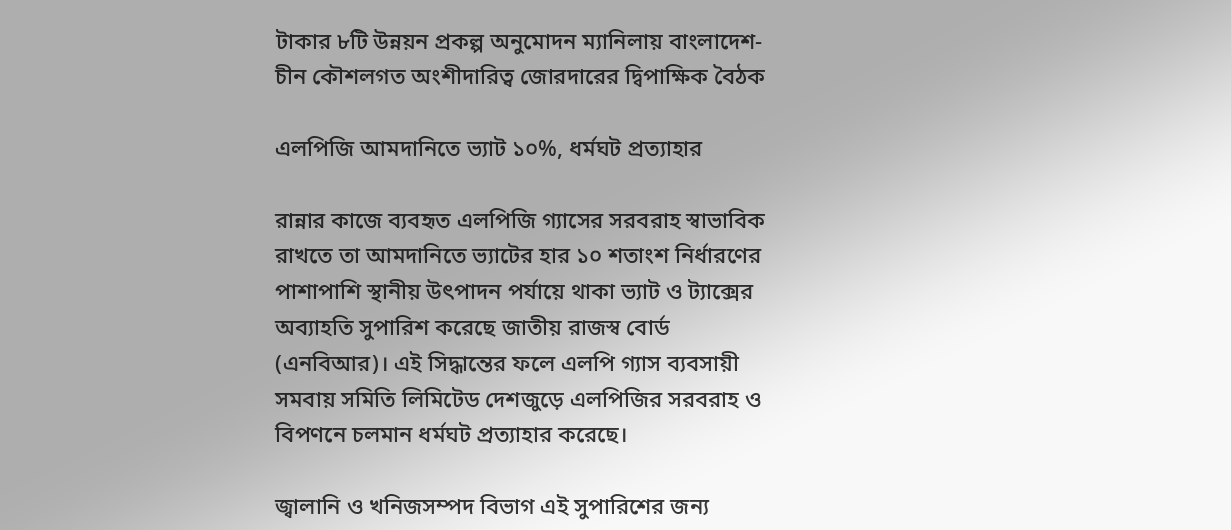টাকার ৮টি উন্নয়ন প্রকল্প অনুমোদন ম্যানিলায় বাংলাদেশ-চীন কৌশলগত অংশীদারিত্ব জোরদারের দ্বিপাক্ষিক বৈঠক

এলপিজি আমদানিতে ভ্যাট ১০%, ধর্মঘট প্রত্যাহার

রান্নার কাজে ব্যবহৃত এলপিজি গ্যাসের সরবরাহ স্বাভাবিক রাখতে তা আমদানিতে ভ্যাটের হার ১০ শতাংশ নির্ধারণের পাশাপাশি স্থানীয় উৎপাদন পর্যায়ে থাকা ভ্যাট ও ট্যাক্সের অব্যাহতি সুপারিশ করেছে জাতীয় রাজস্ব বোর্ড (এনবিআর)। এই সিদ্ধান্তের ফলে এলপি গ্যাস ব্যবসায়ী সমবায় সমিতি লিমিটেড দেশজুড়ে এলপিজির সরবরাহ ও বিপণনে চলমান ধর্মঘট প্রত্যাহার করেছে।

জ্বালানি ও খনিজসম্পদ বিভাগ এই সুপারিশের জন্য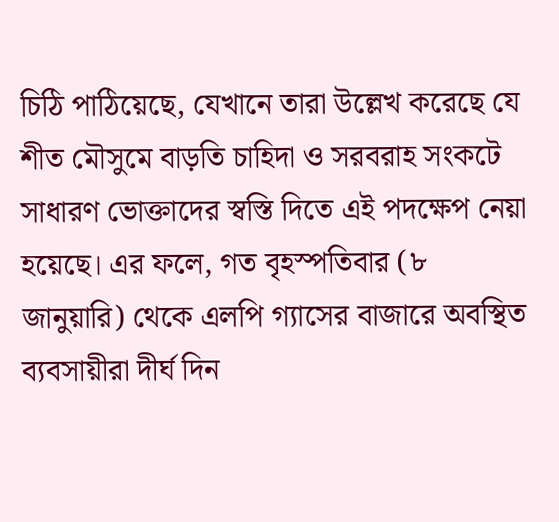চিঠি পাঠিয়েছে, যেখানে তারা উল্লেখ করেছে যে শীত মৌসুমে বাড়তি চাহিদা ও সরবরাহ সংকটে সাধারণ ভোক্তাদের স্বস্তি দিতে এই পদক্ষেপ নেয়া হয়েছে। এর ফলে, গত বৃহস্পতিবার (৮ জানুয়ারি) থেকে এলপি গ্যাসের বাজারে অবস্থিত ব্যবসায়ীরা দীর্ঘ দিন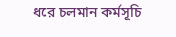ধরে চলমান কর্মসূচি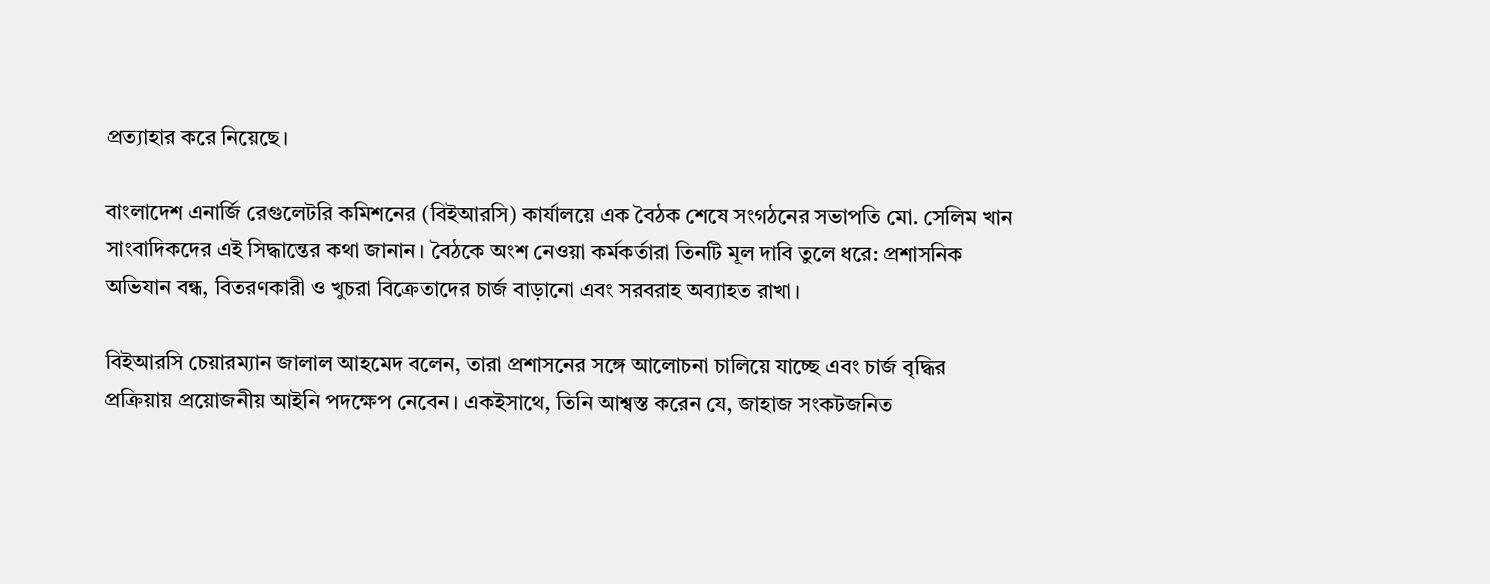প্রত্যাহার করে নিয়েছে।

বাংলাদেশ এনার্জি রেগুলেটরি কমিশনের (বিইআরসি) কার্যালয়ে এক বৈঠক শেষে সংগঠনের সভাপতি মো. সেলিম খান সাংবাদিকদের এই সিদ্ধান্তের কথা জানান। বৈঠকে অংশ নেওয়া কর্মকর্তারা তিনটি মূল দাবি তুলে ধরে: প্রশাসনিক অভিযান বন্ধ, বিতরণকারী ও খুচরা বিক্রেতাদের চার্জ বাড়ানো এবং সরবরাহ অব্যাহত রাখা।

বিইআরসি চেয়ারম্যান জালাল আহমেদ বলেন, তারা প্রশাসনের সঙ্গে আলোচনা চালিয়ে যাচ্ছে এবং চার্জ বৃদ্ধির প্রক্রিয়ায় প্রয়োজনীয় আইনি পদক্ষেপ নেবেন। একইসাথে, তিনি আশ্বস্ত করেন যে, জাহাজ সংকটজনিত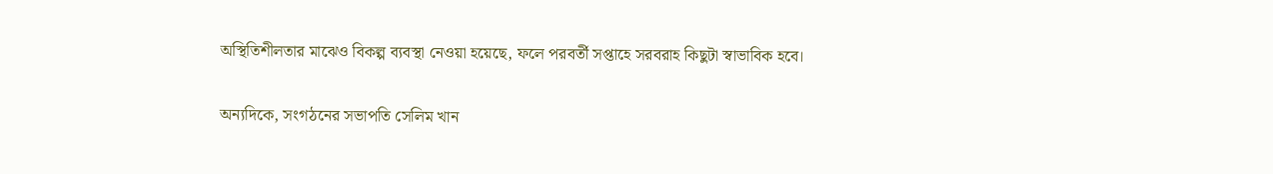অস্থিতিশীলতার মাঝেও বিকল্প ব্যবস্থা নেওয়া হয়েছে, ফলে পরবর্তী সপ্তাহে সরবরাহ কিছুটা স্বাভাবিক হবে।

অন্যদিকে, সংগঠনের সভাপতি সেলিম খান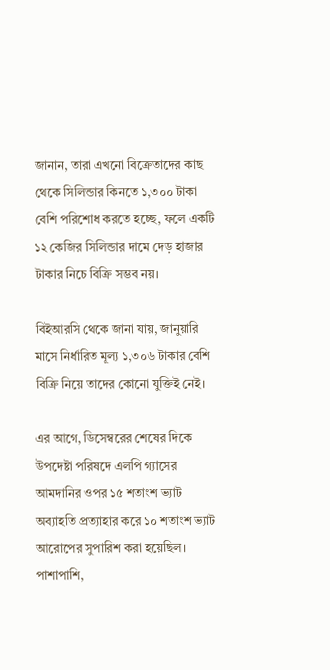জানান, তারা এখনো বিক্রেতাদের কাছ থেকে সিলিন্ডার কিনতে ১,৩০০ টাকা বেশি পরিশোধ করতে হচ্ছে, ফলে একটি ১২ কেজির সিলিন্ডার দামে দেড় হাজার টাকার নিচে বিক্রি সম্ভব নয়।

বিইআরসি থেকে জানা যায়, জানুয়ারি মাসে নির্ধারিত মূল্য ১,৩০৬ টাকার বেশি বিক্রি নিয়ে তাদের কোনো যুক্তিই নেই।

এর আগে, ডিসেম্বরের শেষের দিকে উপদেষ্টা পরিষদে এলপি গ্যাসের আমদানির ওপর ১৫ শতাংশ ভ্যাট অব্যাহতি প্রত্যাহার করে ১০ শতাংশ ভ্যাট আরোপের সুপারিশ করা হয়েছিল। পাশাপাশি,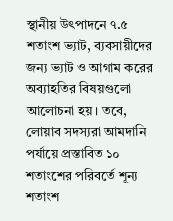স্থানীয় উৎপাদনে ৭.৫ শতাংশ ভ্যাট, ব্যবসায়ীদের জন্য ভ্যাট ও আগাম করের অব্যাহতির বিষয়গুলো আলোচনা হয়। তবে, লোয়াব সদস্যরা আমদানি পর্যায়ে প্রস্তাবিত ১০ শতাংশের পরিবর্তে শূন্য শতাংশ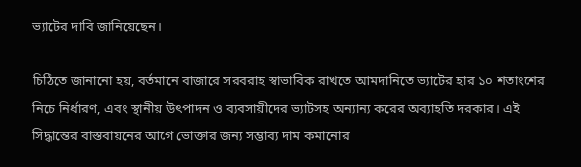ভ্যাটের দাবি জানিয়েছেন।

চিঠিতে জানানো হয়, বর্তমানে বাজারে সরবরাহ স্বাভাবিক রাখতে আমদানিতে ভ্যাটের হার ১০ শতাংশের নিচে নির্ধারণ, এবং স্থানীয় উৎপাদন ও ব্যবসায়ীদের ভ্যাটসহ অন্যান্য করের অব্যাহতি দরকার। এই সিদ্ধান্তের বাস্তবায়নের আগে ভোক্তার জন্য সম্ভাব্য দাম কমানোর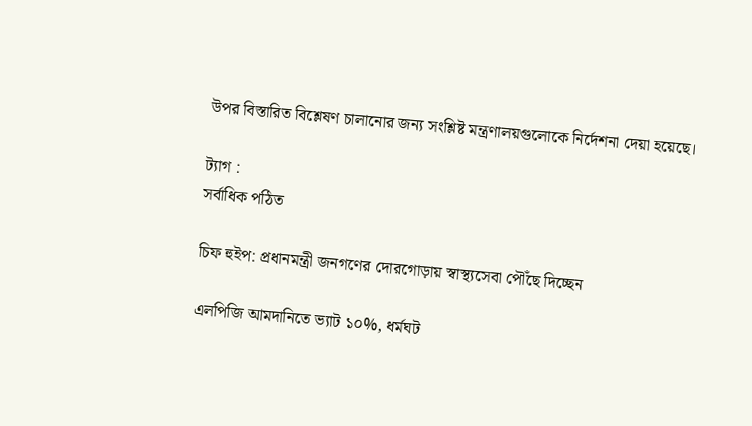উপর বিস্তারিত বিশ্লেষণ চালানোর জন্য সংশ্লিষ্ট মন্ত্রণালয়গুলোকে নির্দেশনা দেয়া হয়েছে।

ট্যাগ :
সর্বাধিক পঠিত

চিফ হুইপ: প্রধানমন্ত্রী জনগণের দোরগোড়ায় স্বাস্থ্যসেবা পৌঁছে দিচ্ছেন

এলপিজি আমদানিতে ভ্যাট ১০%, ধর্মঘট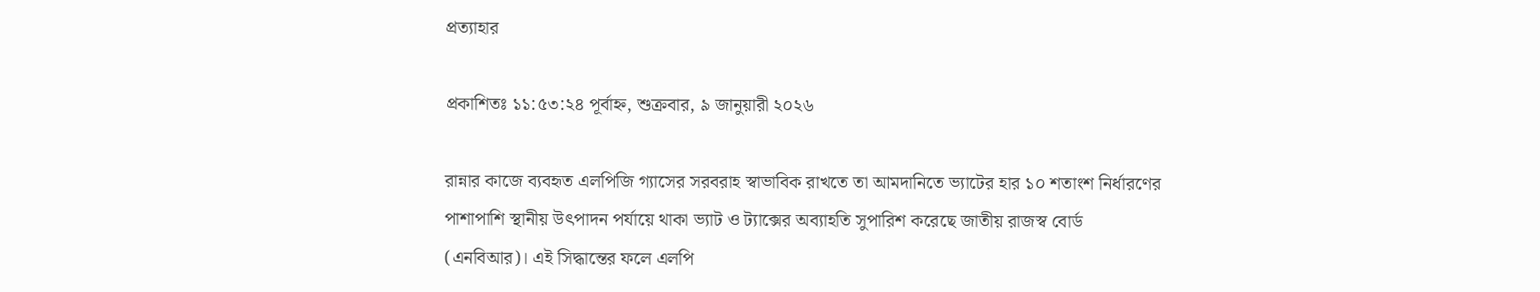প্রত্যাহার

প্রকাশিতঃ ১১:৫৩:২৪ পূর্বাহ্ন, শুক্রবার, ৯ জানুয়ারী ২০২৬

রান্নার কাজে ব্যবহৃত এলপিজি গ্যাসের সরবরাহ স্বাভাবিক রাখতে তা আমদানিতে ভ্যাটের হার ১০ শতাংশ নির্ধারণের পাশাপাশি স্থানীয় উৎপাদন পর্যায়ে থাকা ভ্যাট ও ট্যাক্সের অব্যাহতি সুপারিশ করেছে জাতীয় রাজস্ব বোর্ড (এনবিআর)। এই সিদ্ধান্তের ফলে এলপি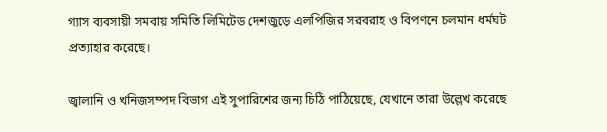গ্যাস ব্যবসায়ী সমবায় সমিতি লিমিটেড দেশজুড়ে এলপিজির সরবরাহ ও বিপণনে চলমান ধর্মঘট প্রত্যাহার করেছে।

জ্বালানি ও খনিজসম্পদ বিভাগ এই সুপারিশের জন্য চিঠি পাঠিয়েছে, যেখানে তারা উল্লেখ করেছে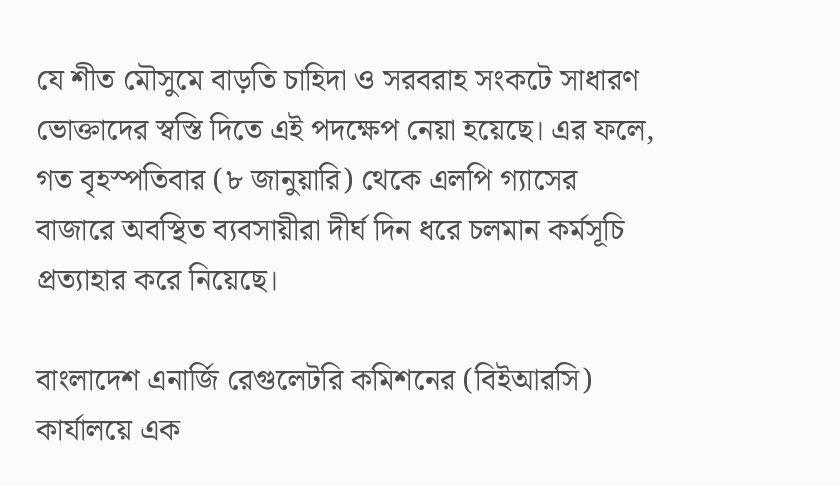যে শীত মৌসুমে বাড়তি চাহিদা ও সরবরাহ সংকটে সাধারণ ভোক্তাদের স্বস্তি দিতে এই পদক্ষেপ নেয়া হয়েছে। এর ফলে, গত বৃহস্পতিবার (৮ জানুয়ারি) থেকে এলপি গ্যাসের বাজারে অবস্থিত ব্যবসায়ীরা দীর্ঘ দিন ধরে চলমান কর্মসূচি প্রত্যাহার করে নিয়েছে।

বাংলাদেশ এনার্জি রেগুলেটরি কমিশনের (বিইআরসি) কার্যালয়ে এক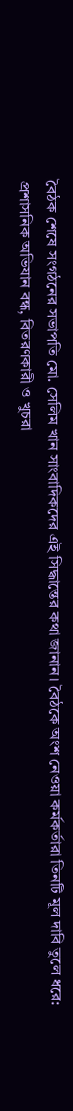বৈঠক শেষে সংগঠনের সভাপতি মো. সেলিম খান সাংবাদিকদের এই সিদ্ধান্তের কথা জানান। বৈঠকে অংশ নেওয়া কর্মকর্তারা তিনটি মূল দাবি তুলে ধরে: প্রশাসনিক অভিযান বন্ধ, বিতরণকারী ও খুচরা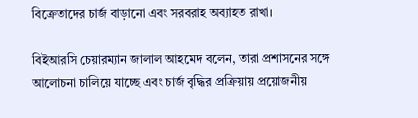বিক্রেতাদের চার্জ বাড়ানো এবং সরবরাহ অব্যাহত রাখা।

বিইআরসি চেয়ারম্যান জালাল আহমেদ বলেন, তারা প্রশাসনের সঙ্গে আলোচনা চালিয়ে যাচ্ছে এবং চার্জ বৃদ্ধির প্রক্রিয়ায় প্রয়োজনীয়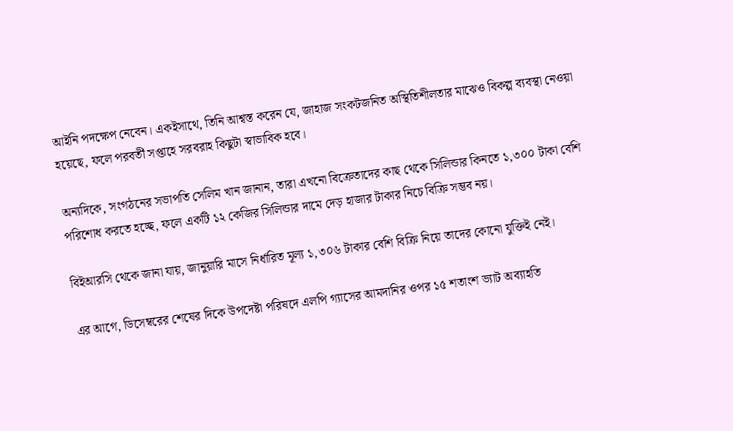আইনি পদক্ষেপ নেবেন। একইসাথে, তিনি আশ্বস্ত করেন যে, জাহাজ সংকটজনিত অস্থিতিশীলতার মাঝেও বিকল্প ব্যবস্থা নেওয়া হয়েছে, ফলে পরবর্তী সপ্তাহে সরবরাহ কিছুটা স্বাভাবিক হবে।

অন্যদিকে, সংগঠনের সভাপতি সেলিম খান জানান, তারা এখনো বিক্রেতাদের কাছ থেকে সিলিন্ডার কিনতে ১,৩০০ টাকা বেশি পরিশোধ করতে হচ্ছে, ফলে একটি ১২ কেজির সিলিন্ডার দামে দেড় হাজার টাকার নিচে বিক্রি সম্ভব নয়।

বিইআরসি থেকে জানা যায়, জানুয়ারি মাসে নির্ধারিত মূল্য ১,৩০৬ টাকার বেশি বিক্রি নিয়ে তাদের কোনো যুক্তিই নেই।

এর আগে, ডিসেম্বরের শেষের দিকে উপদেষ্টা পরিষদে এলপি গ্যাসের আমদানির ওপর ১৫ শতাংশ ভ্যাট অব্যাহতি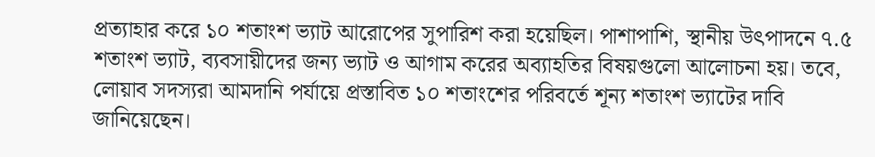প্রত্যাহার করে ১০ শতাংশ ভ্যাট আরোপের সুপারিশ করা হয়েছিল। পাশাপাশি, স্থানীয় উৎপাদনে ৭.৫ শতাংশ ভ্যাট, ব্যবসায়ীদের জন্য ভ্যাট ও আগাম করের অব্যাহতির বিষয়গুলো আলোচনা হয়। তবে, লোয়াব সদস্যরা আমদানি পর্যায়ে প্রস্তাবিত ১০ শতাংশের পরিবর্তে শূন্য শতাংশ ভ্যাটের দাবি জানিয়েছেন।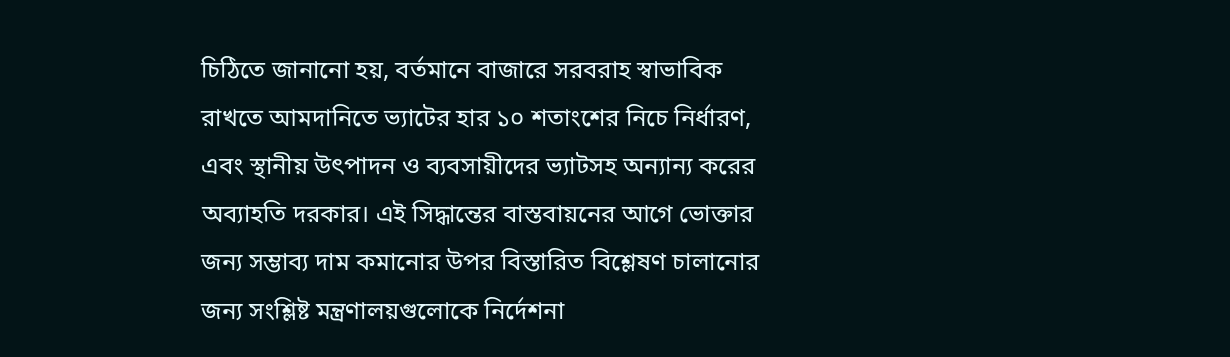চিঠিতে জানানো হয়, বর্তমানে বাজারে সরবরাহ স্বাভাবিক রাখতে আমদানিতে ভ্যাটের হার ১০ শতাংশের নিচে নির্ধারণ, এবং স্থানীয় উৎপাদন ও ব্যবসায়ীদের ভ্যাটসহ অন্যান্য করের অব্যাহতি দরকার। এই সিদ্ধান্তের বাস্তবায়নের আগে ভোক্তার জন্য সম্ভাব্য দাম কমানোর উপর বিস্তারিত বিশ্লেষণ চালানোর জন্য সংশ্লিষ্ট মন্ত্রণালয়গুলোকে নির্দেশনা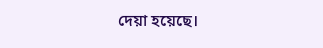দেয়া হয়েছে।